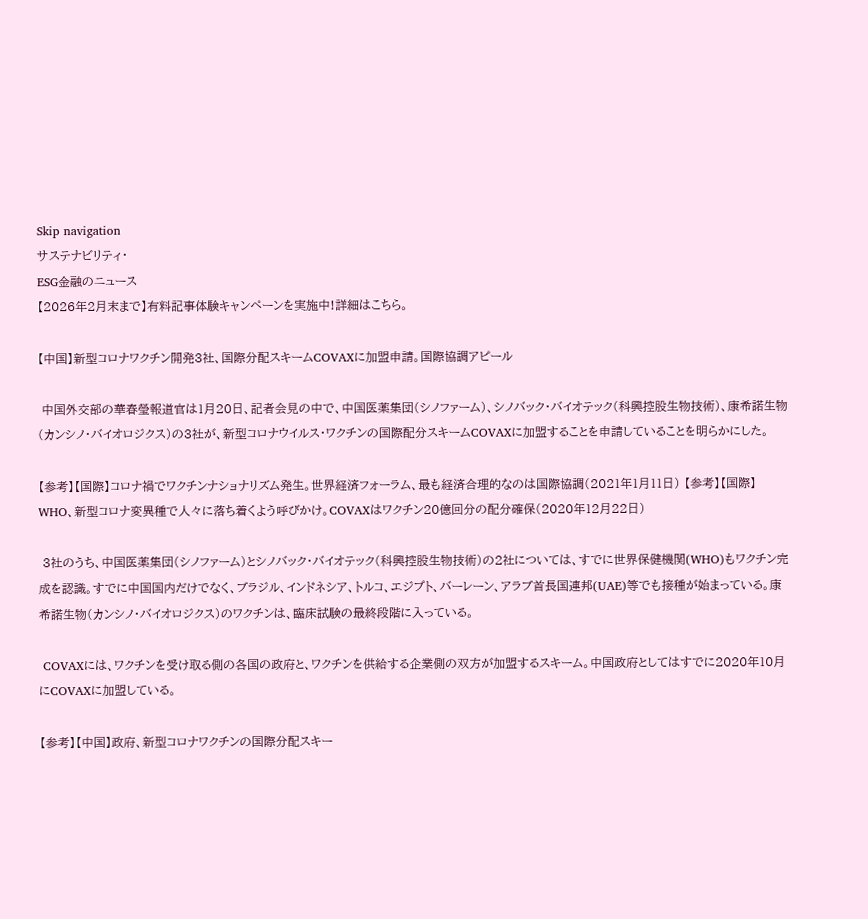Skip navigation
サステナビリティ・
ESG金融のニュース
【2026年2月末まで】有料記事体験キャンペーンを実施中!詳細はこちら。

【中国】新型コロナワクチン開発3社、国際分配スキームCOVAXに加盟申請。国際協調アピール

 中国外交部の華春瑩報道官は1月20日、記者会見の中で、中国医薬集団(シノファーム)、シノバック・バイオテック(科興控股生物技術)、康希諾生物(カンシノ・バイオロジクス)の3社が、新型コロナウイルス・ワクチンの国際配分スキームCOVAXに加盟することを申請していることを明らかにした。

【参考】【国際】コロナ禍でワクチンナショナリズム発生。世界経済フォーラム、最も経済合理的なのは国際協調(2021年1月11日) 【参考】【国際】WHO、新型コロナ変異種で人々に落ち着くよう呼びかけ。COVAXはワクチン20億回分の配分確保(2020年12月22日)

 3社のうち、中国医薬集団(シノファーム)とシノバック・バイオテック(科興控股生物技術)の2社については、すでに世界保健機関(WHO)もワクチン完成を認識。すでに中国国内だけでなく、ブラジル、インドネシア、トルコ、エジプト、バーレーン、アラブ首長国連邦(UAE)等でも接種が始まっている。康希諾生物(カンシノ・バイオロジクス)のワクチンは、臨床試験の最終段階に入っている。

 COVAXには、ワクチンを受け取る側の各国の政府と、ワクチンを供給する企業側の双方が加盟するスキーム。中国政府としてはすでに2020年10月にCOVAXに加盟している。

【参考】【中国】政府、新型コロナワクチンの国際分配スキー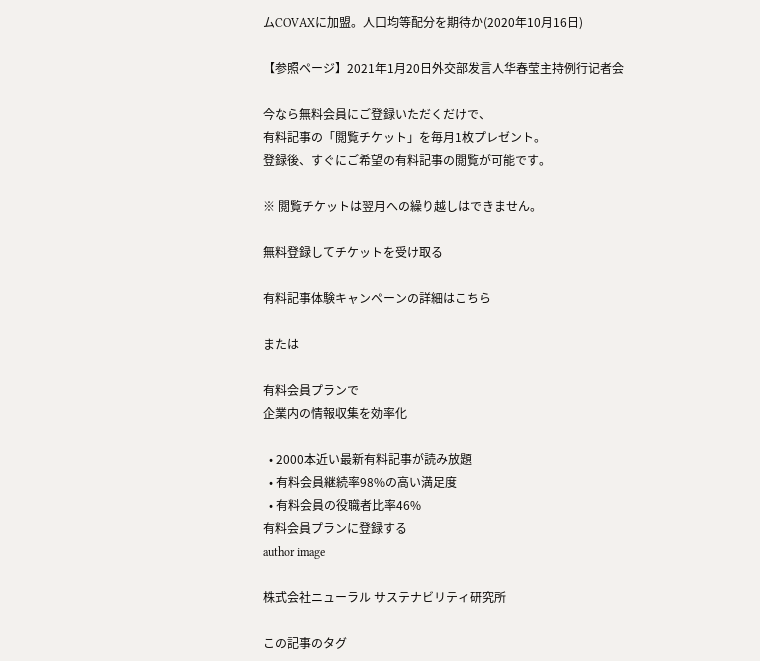ムCOVAXに加盟。人口均等配分を期待か(2020年10月16日)

【参照ページ】2021年1月20日外交部发言人华春莹主持例行记者会

今なら無料会員にご登録いただくだけで、
有料記事の「閲覧チケット」を毎月1枚プレゼント。
登録後、すぐにご希望の有料記事の閲覧が可能です。

※ 閲覧チケットは翌月への繰り越しはできません。

無料登録してチケットを受け取る

有料記事体験キャンペーンの詳細はこちら

または

有料会員プランで
企業内の情報収集を効率化

  • 2000本近い最新有料記事が読み放題
  • 有料会員継続率98%の高い満足度
  • 有料会員の役職者比率46%
有料会員プランに登録する
author image

株式会社ニューラル サステナビリティ研究所

この記事のタグ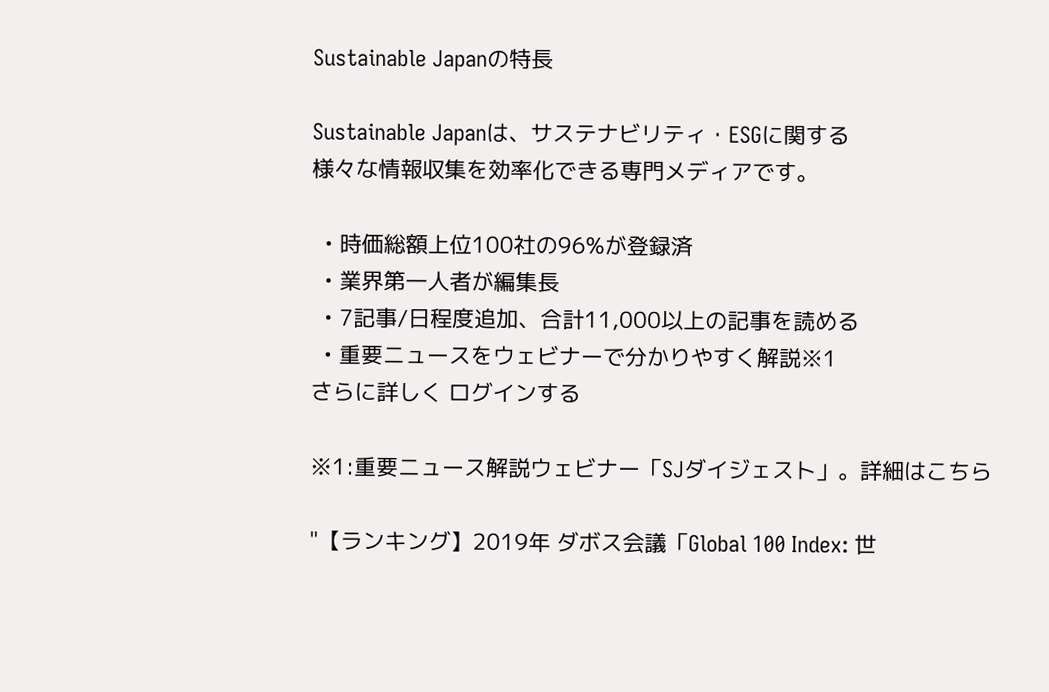Sustainable Japanの特長

Sustainable Japanは、サステナビリティ・ESGに関する
様々な情報収集を効率化できる専門メディアです。

  • 時価総額上位100社の96%が登録済
  • 業界第一人者が編集長
  • 7記事/日程度追加、合計11,000以上の記事を読める
  • 重要ニュースをウェビナーで分かりやすく解説※1
さらに詳しく ログインする

※1:重要ニュース解説ウェビナー「SJダイジェスト」。詳細はこちら

"【ランキング】2019年 ダボス会議「Global 100 Index: 世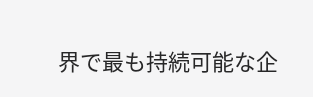界で最も持続可能な企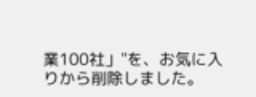業100社」"を、お気に入りから削除しました。